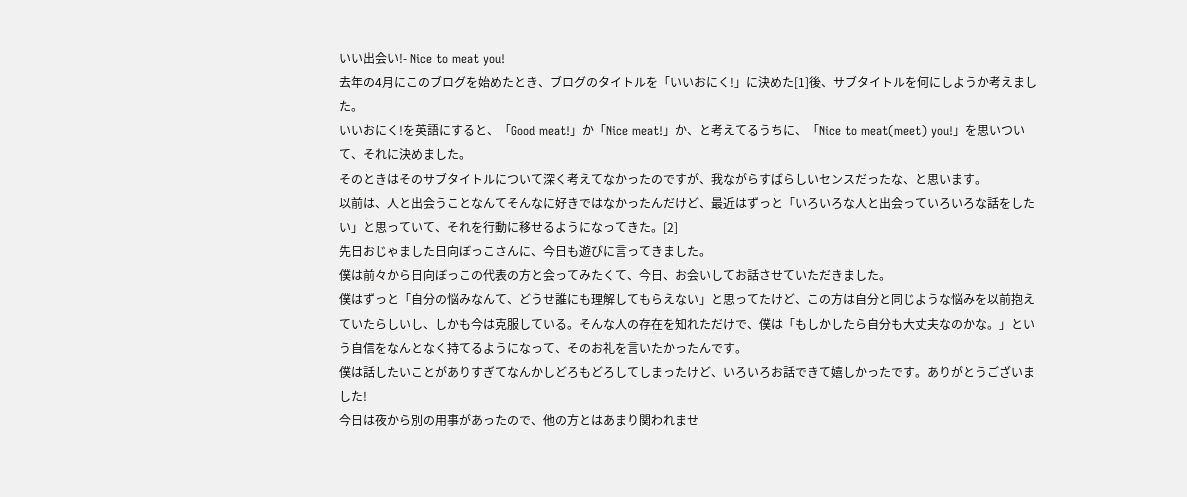いい出会い!- Nice to meat you!
去年の4月にこのブログを始めたとき、ブログのタイトルを「いいおにく!」に決めた[1]後、サブタイトルを何にしようか考えました。
いいおにく!を英語にすると、「Good meat!」か「Nice meat!」か、と考えてるうちに、「Nice to meat(meet) you!」を思いついて、それに決めました。
そのときはそのサブタイトルについて深く考えてなかったのですが、我ながらすばらしいセンスだったな、と思います。
以前は、人と出会うことなんてそんなに好きではなかったんだけど、最近はずっと「いろいろな人と出会っていろいろな話をしたい」と思っていて、それを行動に移せるようになってきた。[2]
先日おじゃました日向ぼっこさんに、今日も遊びに言ってきました。
僕は前々から日向ぼっこの代表の方と会ってみたくて、今日、お会いしてお話させていただきました。
僕はずっと「自分の悩みなんて、どうせ誰にも理解してもらえない」と思ってたけど、この方は自分と同じような悩みを以前抱えていたらしいし、しかも今は克服している。そんな人の存在を知れただけで、僕は「もしかしたら自分も大丈夫なのかな。」という自信をなんとなく持てるようになって、そのお礼を言いたかったんです。
僕は話したいことがありすぎてなんかしどろもどろしてしまったけど、いろいろお話できて嬉しかったです。ありがとうございました!
今日は夜から別の用事があったので、他の方とはあまり関われませ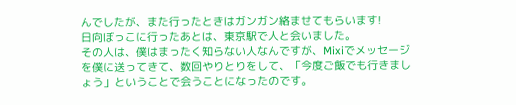んでしたが、また行ったときはガンガン絡ませてもらいます!
日向ぼっこに行ったあとは、東京駅で人と会いました。
その人は、僕はまったく知らない人なんですが、Mixiでメッセージを僕に送ってきて、数回やりとりをして、「今度ご飯でも行きましょう」ということで会うことになったのです。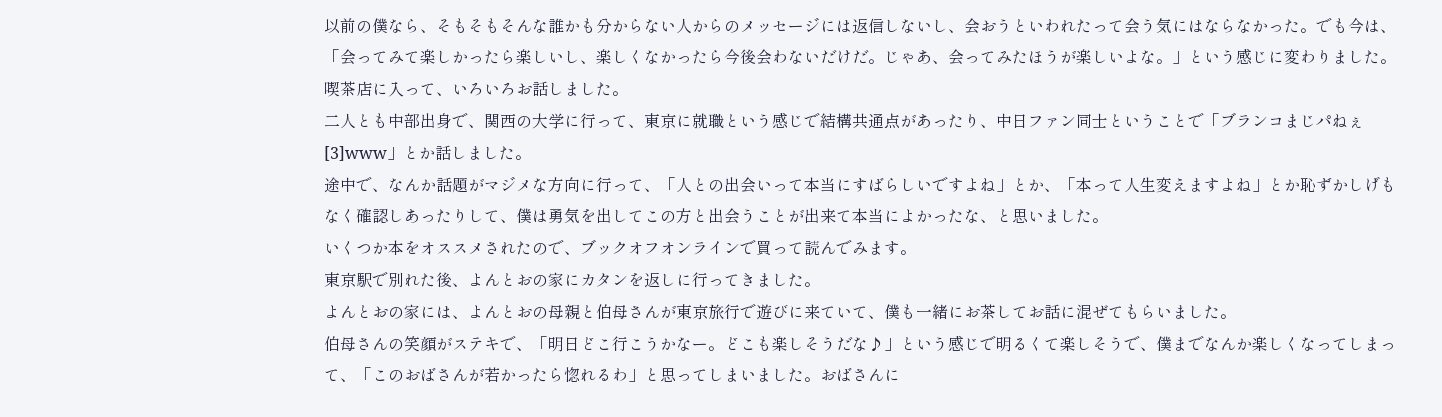以前の僕なら、そもそもそんな誰かも分からない人からのメッセージには返信しないし、会おうといわれたって会う気にはならなかった。でも今は、「会ってみて楽しかったら楽しいし、楽しくなかったら今後会わないだけだ。じゃあ、会ってみたほうが楽しいよな。」という感じに変わりました。
喫茶店に入って、いろいろお話しました。
二人とも中部出身で、関西の大学に行って、東京に就職という感じで結構共通点があったり、中日ファン同士ということで「ブランコまじパねぇ[3]www」とか話しました。
途中で、なんか話題がマジメな方向に行って、「人との出会いって本当にすばらしいですよね」とか、「本って人生変えますよね」とか恥ずかしげもなく確認しあったりして、僕は勇気を出してこの方と出会うことが出来て本当によかったな、と思いました。
いくつか本をオススメされたので、ブックオフオンラインで買って読んでみます。
東京駅で別れた後、よんとおの家にカタンを返しに行ってきました。
よんとおの家には、よんとおの母親と伯母さんが東京旅行で遊びに来ていて、僕も一緒にお茶してお話に混ぜてもらいました。
伯母さんの笑顔がステキで、「明日どこ行こうかなー。どこも楽しそうだな♪」という感じで明るくて楽しそうで、僕までなんか楽しくなってしまって、「このおばさんが若かったら惚れるわ」と思ってしまいました。おばさんに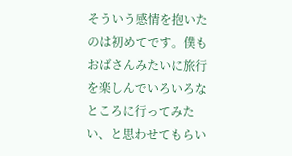そういう感情を抱いたのは初めてです。僕もおばさんみたいに旅行を楽しんでいろいろなところに行ってみたい、と思わせてもらい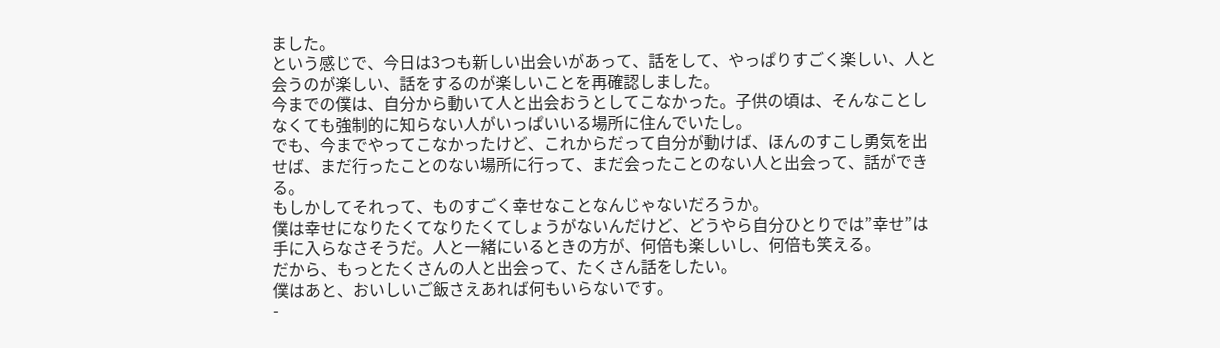ました。
という感じで、今日は3つも新しい出会いがあって、話をして、やっぱりすごく楽しい、人と会うのが楽しい、話をするのが楽しいことを再確認しました。
今までの僕は、自分から動いて人と出会おうとしてこなかった。子供の頃は、そんなことしなくても強制的に知らない人がいっぱいいる場所に住んでいたし。
でも、今までやってこなかったけど、これからだって自分が動けば、ほんのすこし勇気を出せば、まだ行ったことのない場所に行って、まだ会ったことのない人と出会って、話ができる。
もしかしてそれって、ものすごく幸せなことなんじゃないだろうか。
僕は幸せになりたくてなりたくてしょうがないんだけど、どうやら自分ひとりでは”幸せ”は手に入らなさそうだ。人と一緒にいるときの方が、何倍も楽しいし、何倍も笑える。
だから、もっとたくさんの人と出会って、たくさん話をしたい。
僕はあと、おいしいご飯さえあれば何もいらないです。
-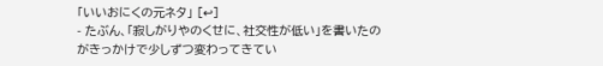「いいおにくの元ネタ」 [↩]
- たぶん、「寂しがりやのくせに、社交性が低い」を書いたのがきっかけで少しずつ変わってきてい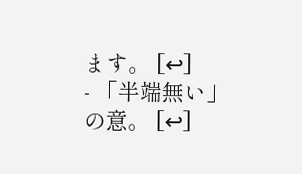ます。 [↩]
- 「半端無い」の意。 [↩]